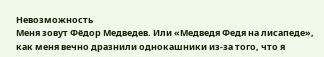Невозможность
Меня зовут Фёдор Медведев. Или «Медведя Федя на лисапеде», как меня вечно дразнили однокашники из-за того, что я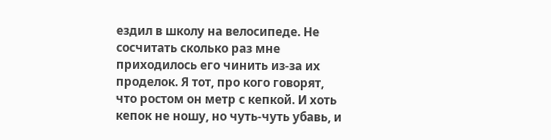ездил в школу на велосипеде. Не сосчитать сколько раз мне приходилось его чинить из-за их проделок. Я тот, про кого говорят, что ростом он метр с кепкой. И хоть кепок не ношу, но чуть-чуть убавь, и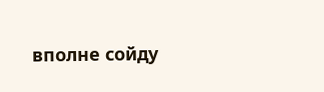вполне сойду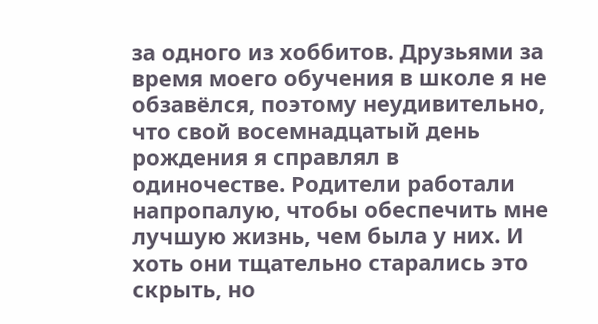за одного из хоббитов. Друзьями за время моего обучения в школе я не обзавёлся, поэтому неудивительно, что свой восемнадцатый день рождения я справлял в одиночестве. Родители работали напропалую, чтобы обеспечить мне лучшую жизнь, чем была у них. И хоть они тщательно старались это скрыть, но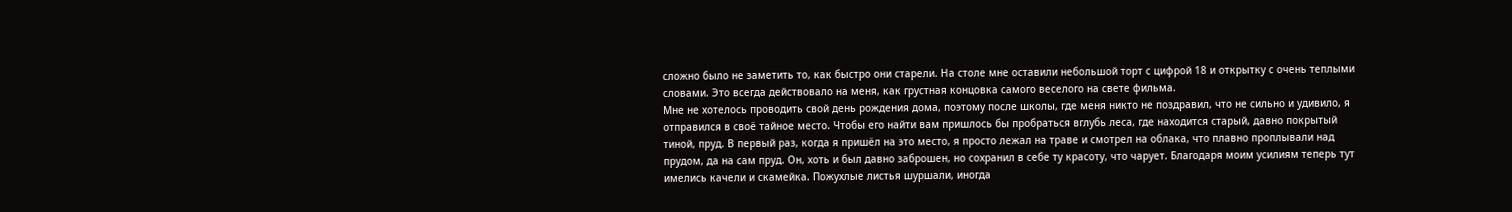сложно было не заметить то, как быстро они старели. На столе мне оставили небольшой торт с цифрой 18 и открытку с очень теплыми словами. Это всегда действовало на меня, как грустная концовка самого веселого на свете фильма.
Мне не хотелось проводить свой день рождения дома, поэтому после школы, где меня никто не поздравил, что не сильно и удивило, я отправился в своё тайное место. Чтобы его найти вам пришлось бы пробраться вглубь леса, где находится старый, давно покрытый тиной, пруд. В первый раз, когда я пришёл на это место, я просто лежал на траве и смотрел на облака, что плавно проплывали над прудом, да на сам пруд. Он, хоть и был давно заброшен, но сохранил в себе ту красоту, что чарует. Благодаря моим усилиям теперь тут имелись качели и скамейка. Пожухлые листья шуршали, иногда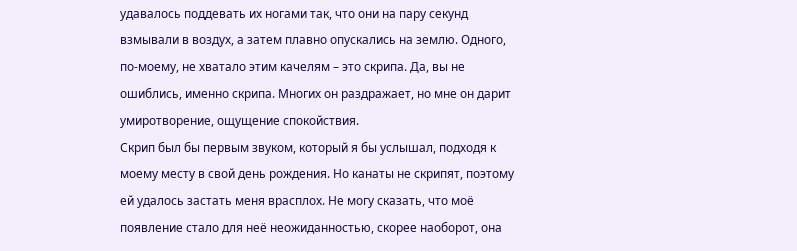удавалось поддевать их ногами так, что они на пару секунд взмывали в воздух, а затем плавно опускались на землю. Одного, по-моему, не хватало этим качелям – это скрипа. Да, вы не ошиблись, именно скрипа. Многих он раздражает, но мне он дарит умиротворение, ощущение спокойствия.
Скрип был бы первым звуком, который я бы услышал, подходя к моему месту в свой день рождения. Но канаты не скрипят, поэтому ей удалось застать меня врасплох. Не могу сказать, что моё появление стало для неё неожиданностью, скорее наоборот, она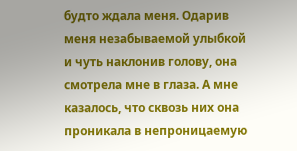будто ждала меня. Одарив меня незабываемой улыбкой и чуть наклонив голову, она смотрела мне в глаза. А мне казалось, что сквозь них она проникала в непроницаемую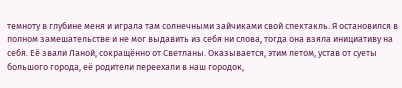темноту в глубине меня и играла там солнечными зайчиками свой спектакль. Я остановился в полном замешательстве и не мог выдавить из себя ни слова, тогда она взяла инициативу на себя. Её звали Ланой, сокращённо от Светланы. Оказывается, этим летом, устав от суеты большого города, её родители переехали в наш городок,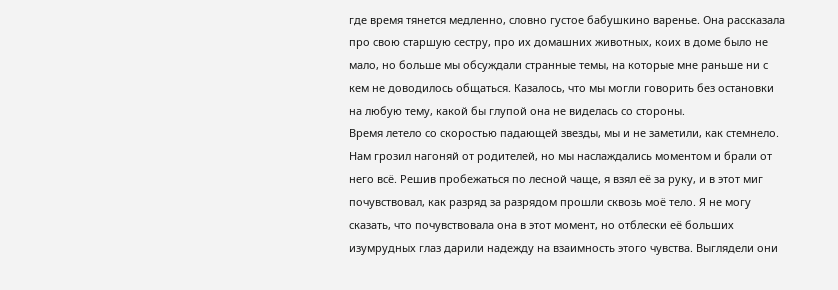где время тянется медленно, словно густое бабушкино варенье. Она рассказала про свою старшую сестру, про их домашних животных, коих в доме было не мало, но больше мы обсуждали странные темы, на которые мне раньше ни с кем не доводилось общаться. Казалось, что мы могли говорить без остановки на любую тему, какой бы глупой она не виделась со стороны.
Время летело со скоростью падающей звезды, мы и не заметили, как стемнело. Нам грозил нагоняй от родителей, но мы наслаждались моментом и брали от него всё. Решив пробежаться по лесной чаще, я взял её за руку, и в этот миг почувствовал, как разряд за разрядом прошли сквозь моё тело. Я не могу сказать, что почувствовала она в этот момент, но отблески её больших изумрудных глаз дарили надежду на взаимность этого чувства. Выглядели они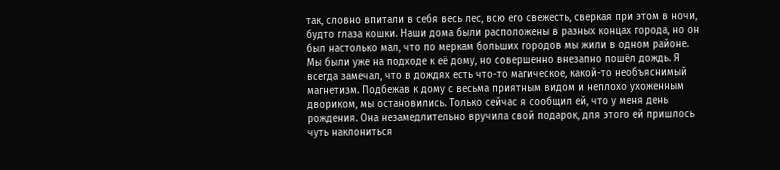так, словно впитали в себя весь лес, всю его свежесть, сверкая при этом в ночи, будто глаза кошки. Наши дома были расположены в разных концах города, но он был настолько мал, что по меркам больших городов мы жили в одном районе.
Мы были уже на подходе к её дому, но совершенно внезапно пошёл дождь. Я всегда замечал, что в дождях есть что-то магическое, какой-то необъяснимый магнетизм. Подбежав к дому с весьма приятным видом и неплохо ухоженным двориком, мы остановились. Только сейчас я сообщил ей, что у меня день рождения. Она незамедлительно вручила свой подарок, для этого ей пришлось чуть наклониться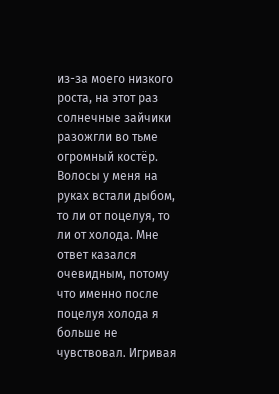из-за моего низкого роста, на этот раз солнечные зайчики разожгли во тьме огромный костёр. Волосы у меня на руках встали дыбом, то ли от поцелуя, то ли от холода. Мне ответ казался очевидным, потому что именно после поцелуя холода я больше не чувствовал. Игривая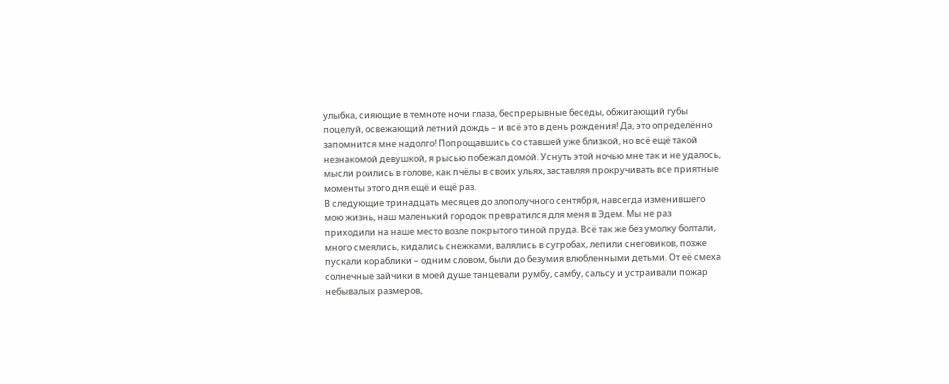улыбка, сияющие в темноте ночи глаза, беспрерывные беседы, обжигающий губы поцелуй, освежающий летний дождь – и всё это в день рождения! Да, это определённо запомнится мне надолго! Попрощавшись со ставшей уже близкой, но всё ещё такой незнакомой девушкой, я рысью побежал домой. Уснуть этой ночью мне так и не удалось, мысли роились в голове, как пчёлы в своих ульях, заставляя прокручивать все приятные моменты этого дня ещё и ещё раз.
В следующие тринадцать месяцев до злополучного сентября, навсегда изменившего мою жизнь, наш маленький городок превратился для меня в Эдем. Мы не раз приходили на наше место возле покрытого тиной пруда. Всё так же без умолку болтали, много смеялись, кидались снежками, валялись в сугробах, лепили снеговиков, позже пускали кораблики – одним словом, были до безумия влюбленными детьми. От её смеха солнечные зайчики в моей душе танцевали румбу, самбу, сальсу и устраивали пожар небывалых размеров,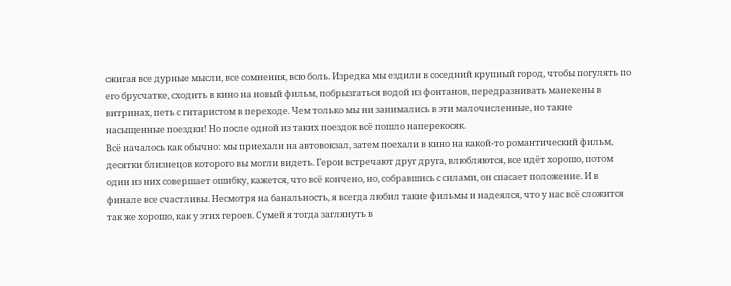сжигая все дурные мысли, все сомнения, всю боль. Изредка мы ездили в соседний крупный город, чтобы погулять по его брусчатке, сходить в кино на новый фильм, побрызгаться водой из фонтанов, передразнивать манекены в витринах, петь с гитаристом в переходе. Чем только мы ни занимались в эти малочисленные, но такие насыщенные поездки! Но после одной из таких поездок всё пошло наперекосяк.
Всё началось как обычно: мы приехали на автовокзал, затем поехали в кино на какой-то романтический фильм, десятки близнецов которого вы могли видеть. Герои встречают друг друга, влюбляются, все идёт хорошо, потом один из них совершает ошибку, кажется, что всё кончено, но, собравшись с силами, он спасает положение. И в финале все счастливы. Несмотря на банальность, я всегда любил такие фильмы и надеялся, что у нас всё сложится так же хорошо, как у этих героев. Сумей я тогда заглянуть в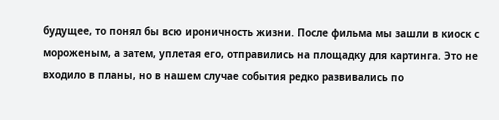будущее, то понял бы всю ироничность жизни. После фильма мы зашли в киоск с мороженым, а затем, уплетая его, отправились на площадку для картинга. Это не входило в планы, но в нашем случае события редко развивались по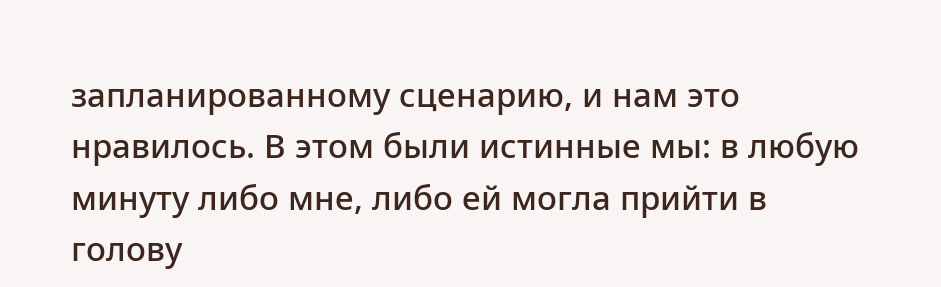запланированному сценарию, и нам это нравилось. В этом были истинные мы: в любую минуту либо мне, либо ей могла прийти в голову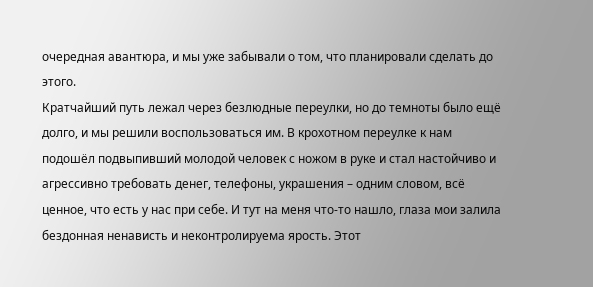очередная авантюра, и мы уже забывали о том, что планировали сделать до этого.
Кратчайший путь лежал через безлюдные переулки, но до темноты было ещё долго, и мы решили воспользоваться им. В крохотном переулке к нам подошёл подвыпивший молодой человек с ножом в руке и стал настойчиво и агрессивно требовать денег, телефоны, украшения – одним словом, всё ценное, что есть у нас при себе. И тут на меня что-то нашло, глаза мои залила бездонная ненависть и неконтролируема ярость. Этот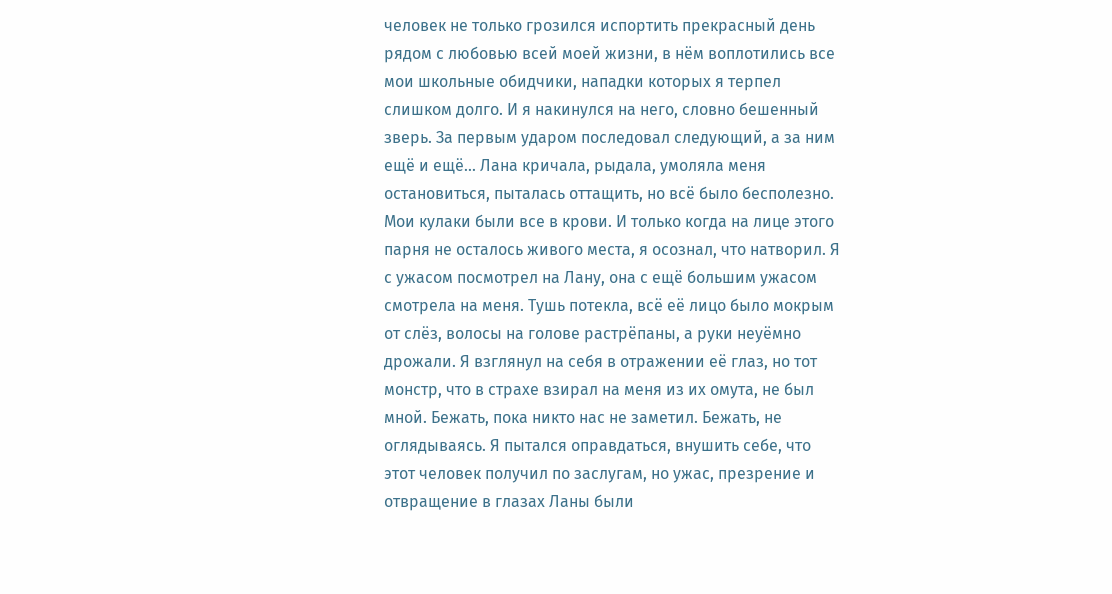человек не только грозился испортить прекрасный день рядом с любовью всей моей жизни, в нём воплотились все мои школьные обидчики, нападки которых я терпел слишком долго. И я накинулся на него, словно бешенный зверь. За первым ударом последовал следующий, а за ним ещё и ещё... Лана кричала, рыдала, умоляла меня остановиться, пыталась оттащить, но всё было бесполезно. Мои кулаки были все в крови. И только когда на лице этого парня не осталось живого места, я осознал, что натворил. Я с ужасом посмотрел на Лану, она с ещё большим ужасом смотрела на меня. Тушь потекла, всё её лицо было мокрым от слёз, волосы на голове растрёпаны, а руки неуёмно дрожали. Я взглянул на себя в отражении её глаз, но тот монстр, что в страхе взирал на меня из их омута, не был мной. Бежать, пока никто нас не заметил. Бежать, не оглядываясь. Я пытался оправдаться, внушить себе, что этот человек получил по заслугам, но ужас, презрение и отвращение в глазах Ланы были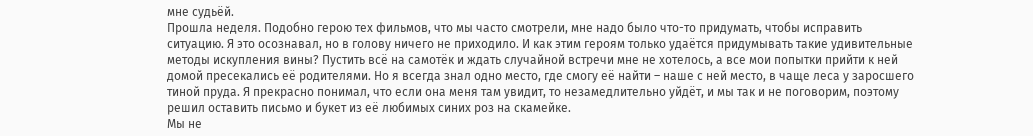мне судьёй.
Прошла неделя. Подобно герою тех фильмов, что мы часто смотрели, мне надо было что-то придумать, чтобы исправить ситуацию. Я это осознавал, но в голову ничего не приходило. И как этим героям только удаётся придумывать такие удивительные методы искупления вины? Пустить всё на самотёк и ждать случайной встречи мне не хотелось, а все мои попытки прийти к ней домой пресекались её родителями. Но я всегда знал одно место, где смогу её найти – наше с ней место, в чаще леса у заросшего тиной пруда. Я прекрасно понимал, что если она меня там увидит, то незамедлительно уйдёт, и мы так и не поговорим, поэтому решил оставить письмо и букет из её любимых синих роз на скамейке.
Мы не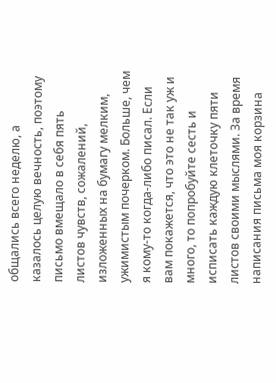общались всего неделю, а казалось целую вечность, поэтому письмо вмещало в себя пять листов чувств, сожалений, изложенных на бумагу мелким, ужимистым почерком. Больше, чем я кому-то когда-либо писал. Если вам покажется, что это не так уж и много, то попробуйте сесть и исписать каждую клеточку пяти листов своими мыслями. За время написания письма моя корзина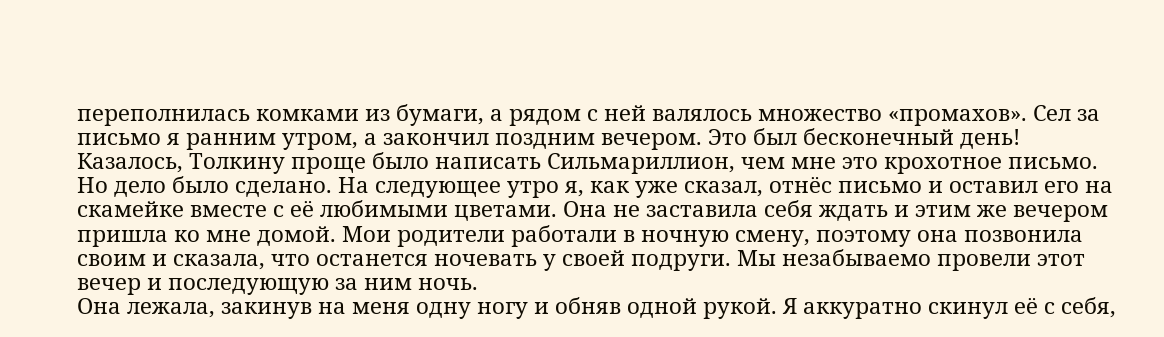переполнилась комками из бумаги, а рядом с ней валялось множество «промахов». Сел за письмо я ранним утром, а закончил поздним вечером. Это был бесконечный день! Казалось, Толкину проще было написать Сильмариллион, чем мне это крохотное письмо. Но дело было сделано. На следующее утро я, как уже сказал, отнёс письмо и оставил его на скамейке вместе с её любимыми цветами. Она не заставила себя ждать и этим же вечером пришла ко мне домой. Мои родители работали в ночную смену, поэтому она позвонила своим и сказала, что останется ночевать у своей подруги. Мы незабываемо провели этот вечер и последующую за ним ночь.
Она лежала, закинув на меня одну ногу и обняв одной рукой. Я аккуратно скинул её с себя,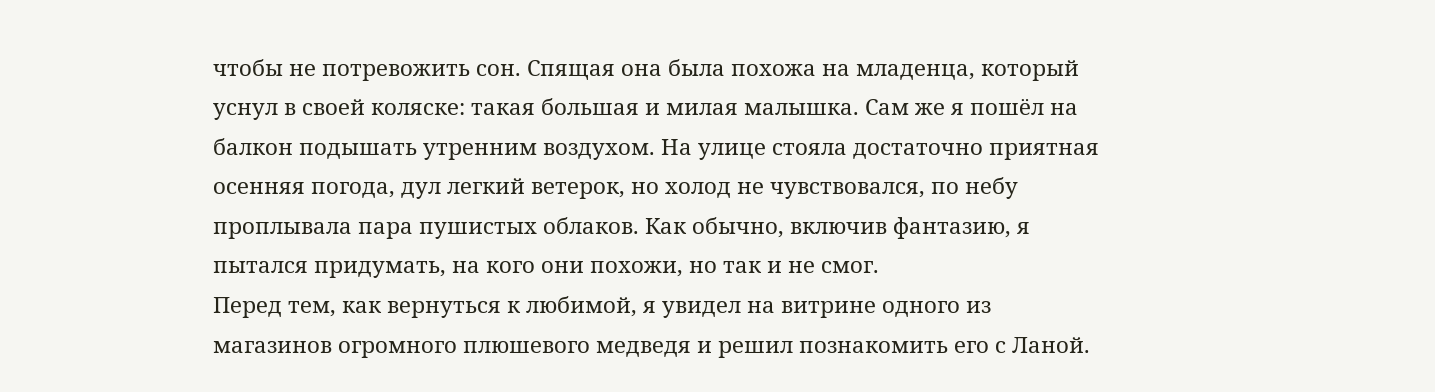чтобы не потревожить сон. Спящая она была похожа на младенца, который уснул в своей коляске: такая большая и милая малышка. Сам же я пошёл на балкон подышать утренним воздухом. На улице стояла достаточно приятная осенняя погода, дул легкий ветерок, но холод не чувствовался, по небу проплывала пара пушистых облаков. Как обычно, включив фантазию, я пытался придумать, на кого они похожи, но так и не смог.
Перед тем, как вернуться к любимой, я увидел на витрине одного из магазинов огромного плюшевого медведя и решил познакомить его с Ланой.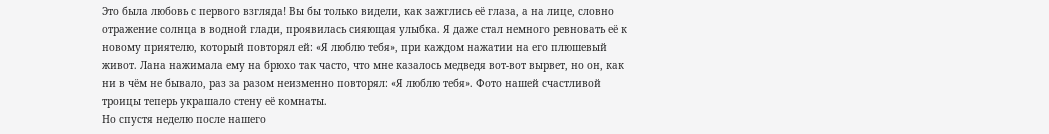Это была любовь с первого взгляда! Вы бы только видели, как зажглись её глаза, а на лице, словно отражение солнца в водной глади, проявилась сияющая улыбка. Я даже стал немного ревновать её к новому приятелю, который повторял ей: «Я люблю тебя», при каждом нажатии на его плюшевый живот. Лана нажимала ему на брюхо так часто, что мне казалось медведя вот-вот вырвет, но он, как ни в чём не бывало, раз за разом неизменно повторял: «Я люблю тебя». Фото нашей счастливой троицы теперь украшало стену её комнаты.
Но спустя неделю после нашего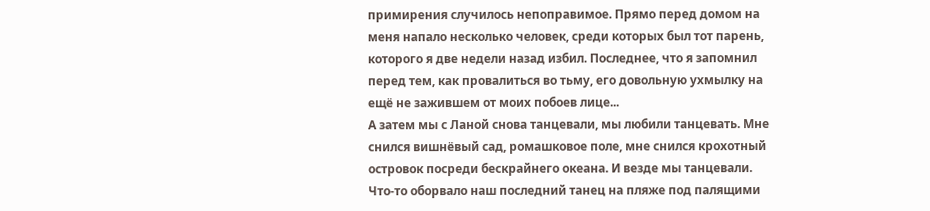примирения случилось непоправимое. Прямо перед домом на меня напало несколько человек, среди которых был тот парень, которого я две недели назад избил. Последнее, что я запомнил перед тем, как провалиться во тьму, его довольную ухмылку на ещё не зажившем от моих побоев лице...
А затем мы с Ланой снова танцевали, мы любили танцевать. Мне снился вишнёвый сад, ромашковое поле, мне снился крохотный островок посреди бескрайнего океана. И везде мы танцевали. Что-то оборвало наш последний танец на пляже под палящими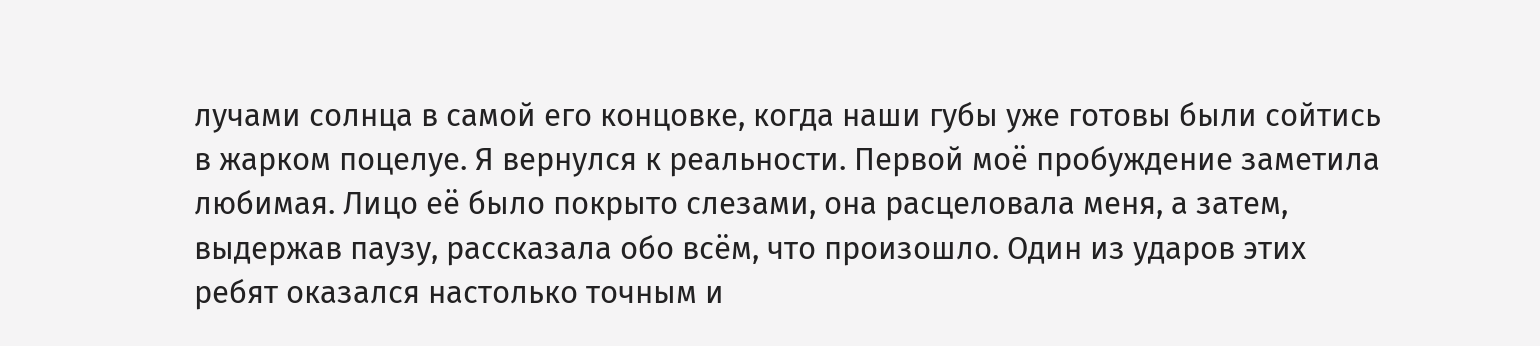лучами солнца в самой его концовке, когда наши губы уже готовы были сойтись в жарком поцелуе. Я вернулся к реальности. Первой моё пробуждение заметила любимая. Лицо её было покрыто слезами, она расцеловала меня, а затем, выдержав паузу, рассказала обо всём, что произошло. Один из ударов этих ребят оказался настолько точным и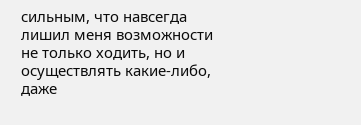сильным, что навсегда лишил меня возможности не только ходить, но и осуществлять какие-либо, даже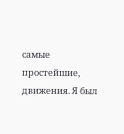самые простейшие, движения. Я был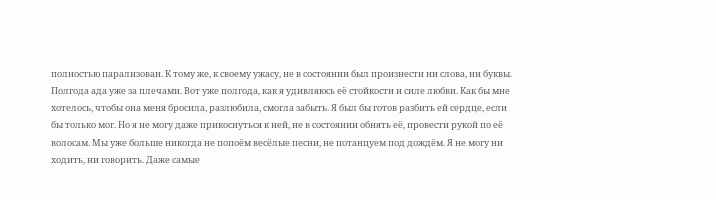полностью парализован. К тому же, к своему ужасу, не в состоянии был произнести ни слова, ни буквы.
Полгода ада уже за плечами. Вот уже полгода, как я удивляюсь её стойкости и силе любви. Как бы мне хотелось, чтобы она меня бросила, разлюбила, смогла забыть. Я был бы готов разбить ей сердце, если бы только мог. Но я не могу даже прикоснуться к ней, не в состоянии обнять её, провести рукой по её волосам. Мы уже больше никогда не попоём весёлые песни, не потанцуем под дождём. Я не могу ни ходить, ни говорить. Даже самые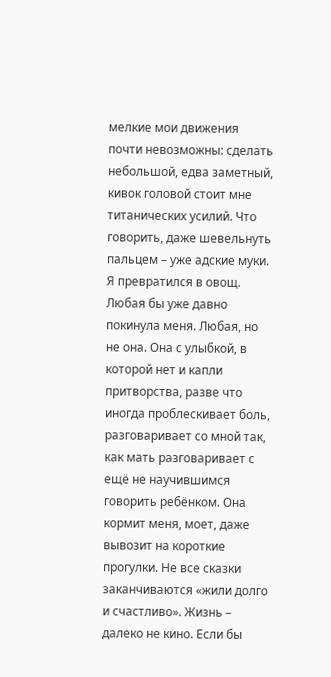мелкие мои движения почти невозможны: сделать небольшой, едва заметный, кивок головой стоит мне титанических усилий. Что говорить, даже шевельнуть пальцем – уже адские муки. Я превратился в овощ. Любая бы уже давно покинула меня. Любая, но не она. Она с улыбкой, в которой нет и капли притворства, разве что иногда проблескивает боль, разговаривает со мной так, как мать разговаривает с ещё не научившимся говорить ребёнком. Она кормит меня, моет, даже вывозит на короткие прогулки. Не все сказки заканчиваются «жили долго и счастливо». Жизнь – далеко не кино. Если бы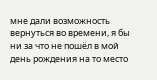мне дали возможность вернуться во времени, я бы ни за что не пошёл в мой день рождения на то место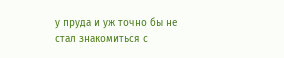у пруда и уж точно бы не стал знакомиться с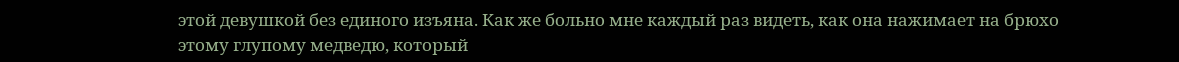этой девушкой без единого изъяна. Как же больно мне каждый раз видеть, как она нажимает на брюхо этому глупому медведю, который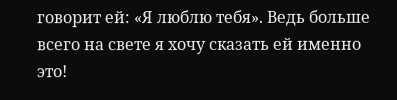говорит ей: «Я люблю тебя». Ведь больше всего на свете я хочу сказать ей именно это!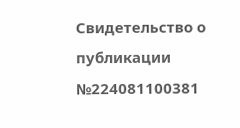Свидетельство о публикации №224081100381